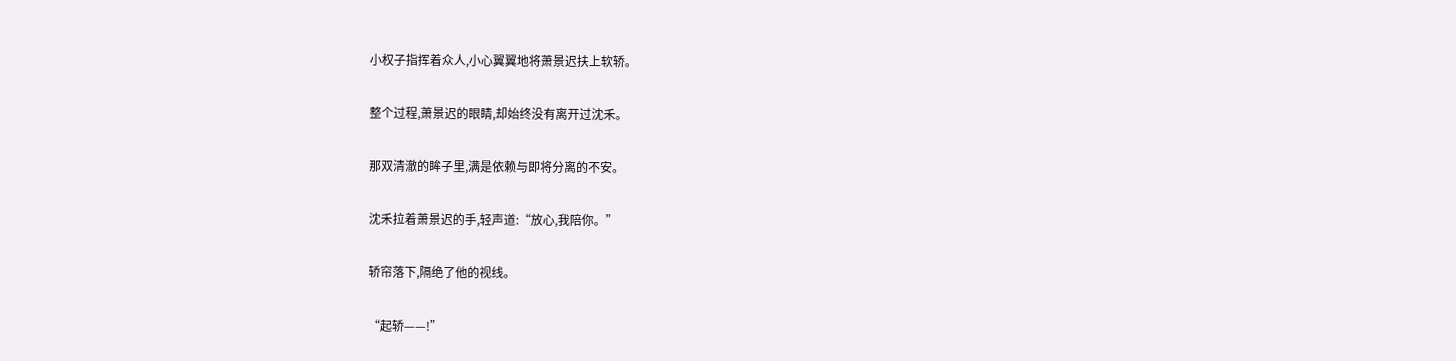小权子指挥着众人,小心翼翼地将萧景迟扶上软轿。

整个过程,萧景迟的眼睛,却始终没有离开过沈禾。

那双清澈的眸子里,满是依赖与即将分离的不安。

沈禾拉着萧景迟的手,轻声道:“放心,我陪你。”

轿帘落下,隔绝了他的视线。

“起轿——!”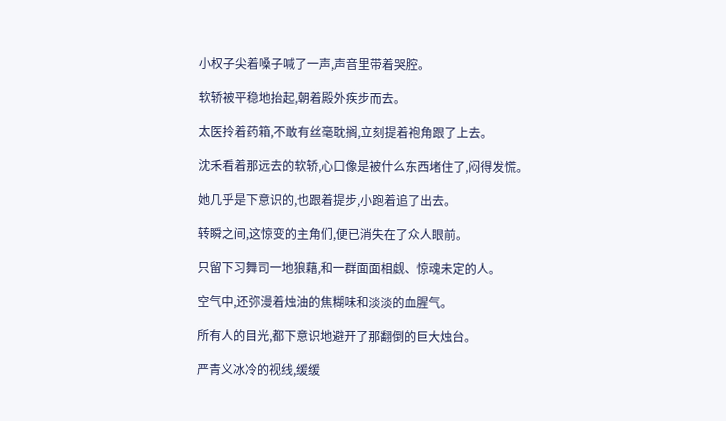小权子尖着嗓子喊了一声,声音里带着哭腔。

软轿被平稳地抬起,朝着殿外疾步而去。

太医拎着药箱,不敢有丝毫耽搁,立刻提着袍角跟了上去。

沈禾看着那远去的软轿,心口像是被什么东西堵住了,闷得发慌。

她几乎是下意识的,也跟着提步,小跑着追了出去。

转瞬之间,这惊变的主角们,便已消失在了众人眼前。

只留下习舞司一地狼藉,和一群面面相觑、惊魂未定的人。

空气中,还弥漫着烛油的焦糊味和淡淡的血腥气。

所有人的目光,都下意识地避开了那翻倒的巨大烛台。

严青义冰冷的视线,缓缓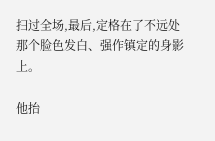扫过全场,最后,定格在了不远处那个脸色发白、强作镇定的身影上。

他抬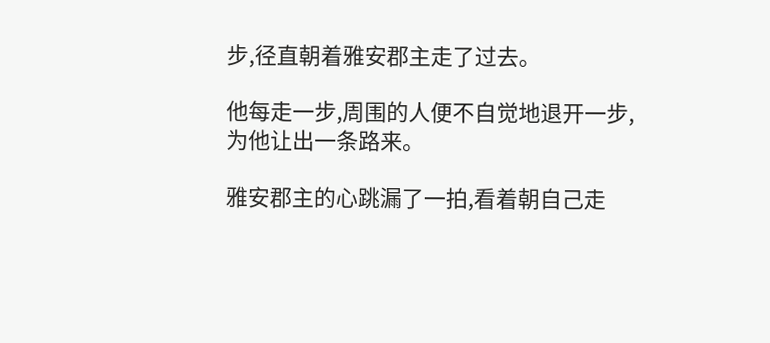步,径直朝着雅安郡主走了过去。

他每走一步,周围的人便不自觉地退开一步,为他让出一条路来。

雅安郡主的心跳漏了一拍,看着朝自己走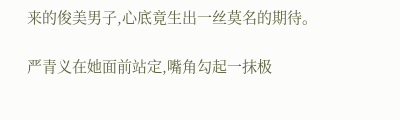来的俊美男子,心底竟生出一丝莫名的期待。

严青义在她面前站定,嘴角勾起一抹极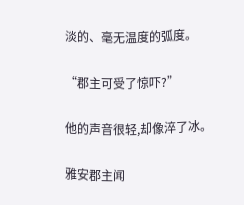淡的、毫无温度的弧度。

“郡主可受了惊吓?”

他的声音很轻,却像淬了冰。

雅安郡主闻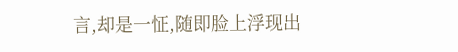言,却是一怔,随即脸上浮现出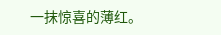一抹惊喜的薄红。